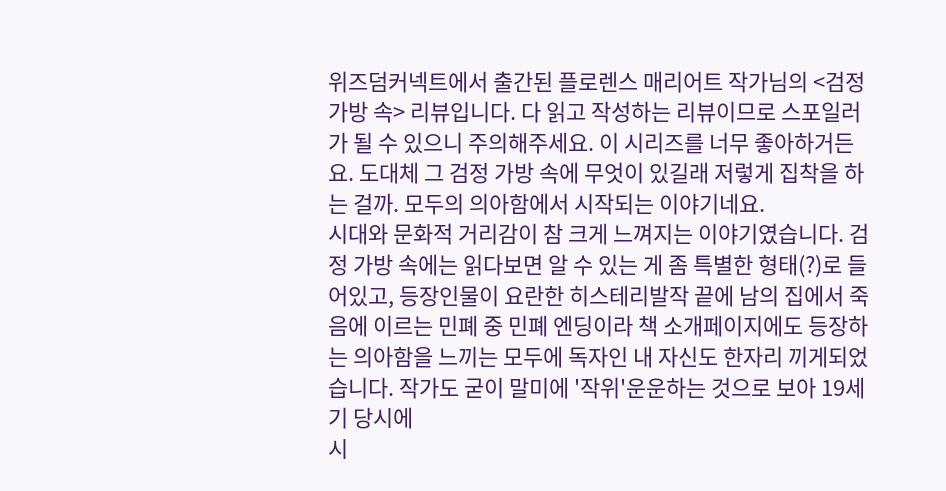위즈덤커넥트에서 출간된 플로렌스 매리어트 작가님의 <검정 가방 속> 리뷰입니다. 다 읽고 작성하는 리뷰이므로 스포일러가 될 수 있으니 주의해주세요. 이 시리즈를 너무 좋아하거든요. 도대체 그 검정 가방 속에 무엇이 있길래 저렇게 집착을 하는 걸까. 모두의 의아함에서 시작되는 이야기네요.
시대와 문화적 거리감이 참 크게 느껴지는 이야기였습니다. 검정 가방 속에는 읽다보면 알 수 있는 게 좀 특별한 형태(?)로 들어있고, 등장인물이 요란한 히스테리발작 끝에 남의 집에서 죽음에 이르는 민폐 중 민폐 엔딩이라 책 소개페이지에도 등장하는 의아함을 느끼는 모두에 독자인 내 자신도 한자리 끼게되었습니다. 작가도 굳이 말미에 '작위'운운하는 것으로 보아 19세기 당시에
시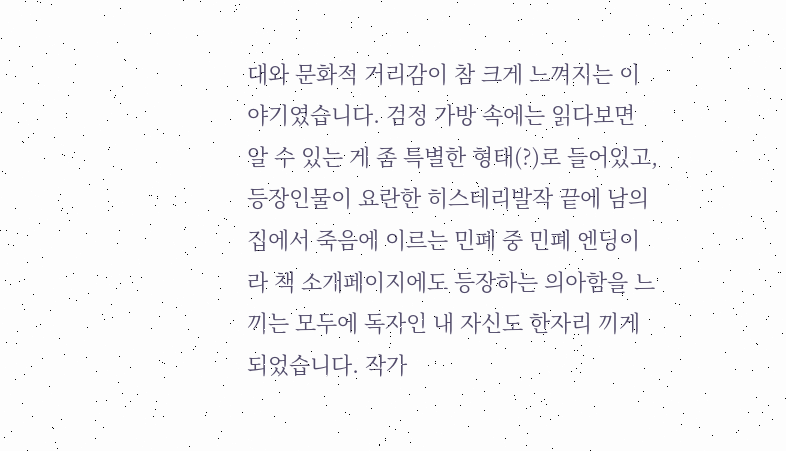대와 문화적 거리감이 참 크게 느껴지는 이야기였습니다. 검정 가방 속에는 읽다보면 알 수 있는 게 좀 특별한 형태(?)로 들어있고, 등장인물이 요란한 히스테리발작 끝에 남의 집에서 죽음에 이르는 민폐 중 민폐 엔딩이라 책 소개페이지에도 등장하는 의아함을 느끼는 모두에 독자인 내 자신도 한자리 끼게되었습니다. 작가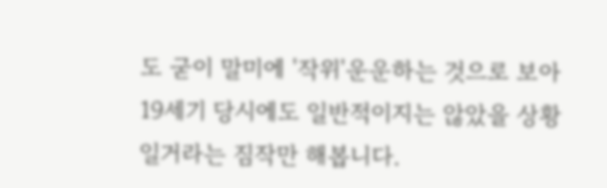도 굳이 말미에 '작위'운운하는 것으로 보아 19세기 당시에도 일반적이지는 않았을 상황일거라는 짐작만 해봅니다.